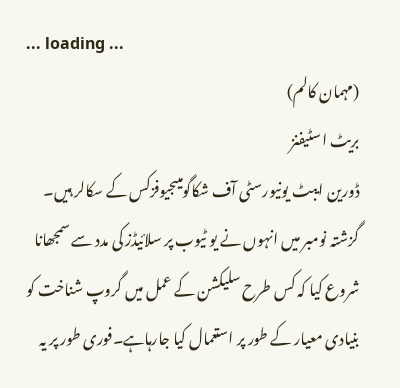... loading ...
(مہمان کالم)
بریٹ ا سٹیفنز
ڈورین ایبٹ یونیورسٹی آف شکاگومیںجیوفزکس کے سکالر ہیں۔ گزشتہ نومبر میں انہوں نے یو ٹیوب پر سلائیڈز کی مدد سے سمجھانا شروع کیا کہ کس طرح سلیکشن کے عمل میں گروپ شناخت کو بنیادی معیار کے طور پر استعمال کیا جارہاہے۔فوری طور پر یہ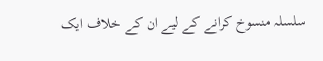سلسلہ منسوخ کرانے کے لیے ان کے خلاف ایک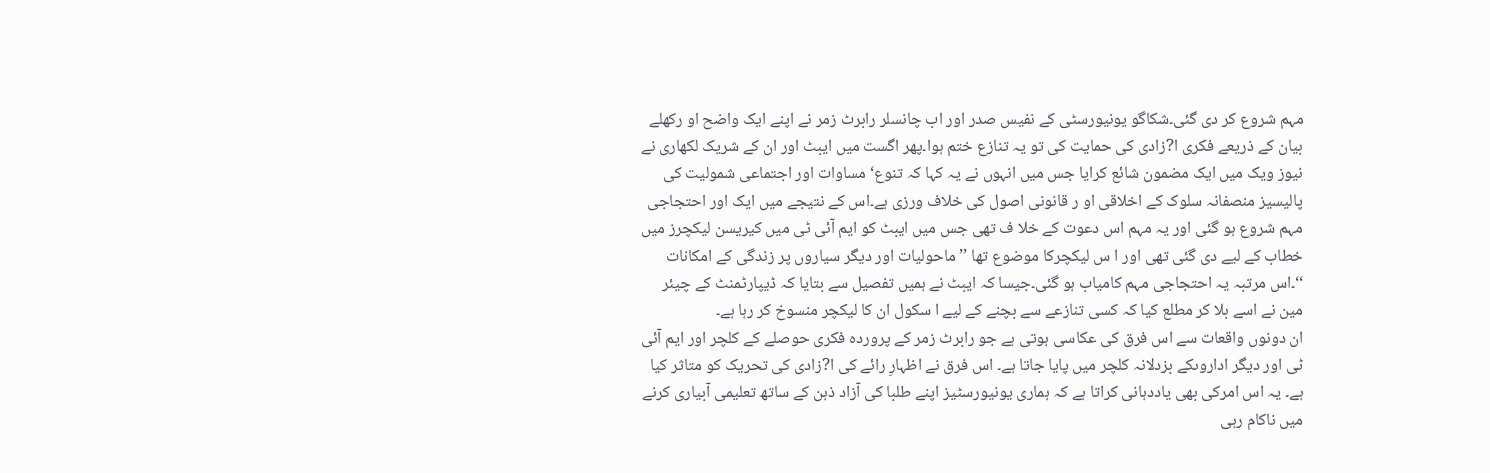مہم شروع کر دی گئی۔شکاگو یونیورسٹی کے نفیس صدر اور اب چانسلر رابرٹ زمر نے اپنے ایک واضح او رکھلے بیان کے ذریعے فکری ا?زادی کی حمایت کی تو یہ تنازع ختم ہوا۔پھر اگست میں ایبٹ اور ان کے شریک لکھاری نے نیوز ویک میں ایک مضمون شائع کرایا جس میں انہوں نے یہ کہا کہ تنوع‘ مساوات اور اجتماعی شمولیت کی پالیسیز منصفانہ سلوک کے اخلاقی او ر قانونی اصول کی خلاف ورزی ہے۔اس کے نتیجے میں ایک اور احتجاجی مہم شروع ہو گئی اور یہ مہم اس دعوت کے خلا ف تھی جس میں ایبٹ کو ایم آئی ٹی میں کیریسن لیکچرز میں خطاب کے لیے دی گئی تھی اور ا س لیکچرکا موضوع تھا ’’ ماحولیات اور دیگر سیاروں پر زندگی کے امکانات ‘‘۔اس مرتبہ یہ احتجاجی مہم کامیاب ہو گئی۔جیسا کہ ایبٹ نے ہمیں تفصیل سے بتایا کہ ڈیپارٹمنٹ کے چیئر مین نے اسے بلا کر مطلع کیا کہ کسی تنازعے سے بچنے کے لیے ا سکول ان کا لیکچر منسوخ کر رہا ہے۔
ان دونوں واقعات سے اس فرق کی عکاسی ہوتی ہے جو رابرٹ زمر کے پروردہ فکری حوصلے کے کلچر اور ایم آئی ٹی اور دیگر اداروںکے بزدلانہ کلچر میں پایا جاتا ہے۔ اس فرق نے اظہارِ رائے کی ا?زادی کی تحریک کو متاثر کیا ہے۔ یہ اس امرکی بھی یاددہانی کراتا ہے کہ ہماری یونیورسٹیز اپنے طلبا کی آزاد ذہن کے ساتھ تعلیمی آبیاری کرنے میں ناکام رہی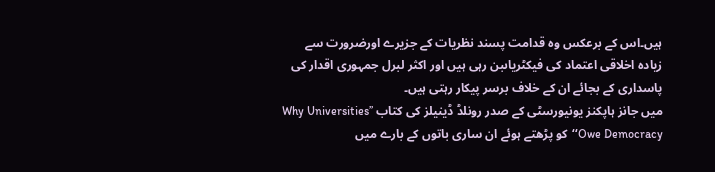ہیں۔اس کے برعکس وہ قدامت پسند نظریات کے جزیرے اورضرورت سے زیادہ اخلاقی اعتماد کی فیکٹریاںبن رہی ہیں اور اکثر لبرل جمہوری اقدار کی پاسداری کے بجائے ان کے خلاف برسر پیکار رہتی ہیں۔
میں جانز ہاپکنز یونیورسٹی کے صدر رونلڈ ڈینیلز کی کتاب ’’Why Universities Owe Democracy‘‘کو پڑھتے ہوئے ان ساری باتوں کے بارے میں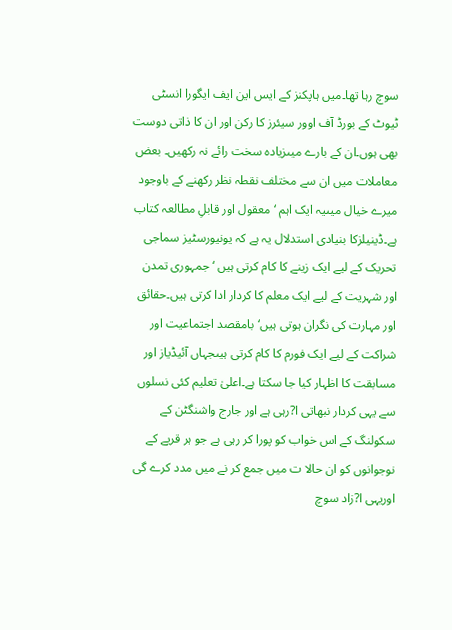سوچ رہا تھا۔میں ہاپکنز کے ایس این ایف ایگورا انسٹی ٹیوٹ کے بورڈ آف اوور سیئرز کا رکن اور ان کا ذاتی دوست بھی ہوں۔ان کے بارے میںزیادہ سخت رائے نہ رکھیں۔ بعض معاملات میں ان سے مختلف نقطہ نظر رکھنے کے باوجود میرے خیال میںیہ ایک اہم ‘معقول اور قابلِ مطالعہ کتاب ہے۔ڈینیلزکا بنیادی استدلال یہ ہے کہ یونیورسٹیز سماجی تحریک کے لیے ایک زینے کا کام کرتی ہیں ‘جمہوری تمدن اور شہریت کے لیے ایک معلم کا کردار ادا کرتی ہیں۔حقائق اور مہارت کی نگران ہوتی ہیں‘بامقصد اجتماعیت اور شراکت کے لیے ایک فورم کا کام کرتی ہیںجہاں آئیڈیاز اور مسابقت کا اظہار کیا جا سکتا ہے۔اعلیٰ تعلیم کئی نسلوں سے یہی کردار نبھاتی ا?رہی ہے اور جارج واشنگٹن کے سکولنگ کے اس خواب کو پورا کر رہی ہے جو ہر قریے کے نوجوانوں کو ان حالا ت میں جمع کر نے میں مدد کرے گی اوریہی ا?زاد سوچ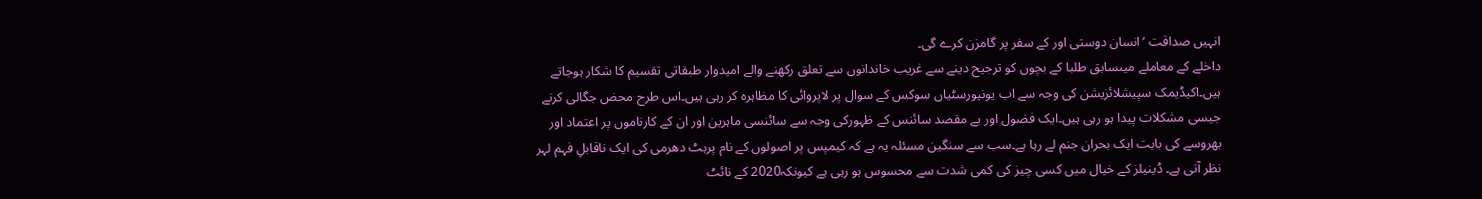انہیں صداقت ‘انسان دوستی اور کے سفر پر گامزن کرے گی۔
داخلے کے معاملے میںسابق طلبا کے بچوں کو ترجیح دینے سے غریب خاندانوں سے تعلق رکھنے والے امیدوار طبقاتی تقسیم کا شکار ہوجاتے ہیں۔اکیڈیمک سپیشلائزیشن کی وجہ سے اب یونیورسٹیاں سوکس کے سوال پر لاپروائی کا مظاہرہ کر رہی ہیں۔اس طرح محض جگالی کرنے جیسی مشکلات پیدا ہو رہی ہیں۔ایک فضول اور بے مقصد سائنس کے ظہورکی وجہ سے سائنسی ماہرین اور ان کے کارناموں پر اعتماد اور بھروسے کی بابت ایک بحران جنم لے رہا ہے۔سب سے سنگین مسئلہ یہ ہے کہ کیمپس پر اصولوں کے نام پرہٹ دھرمی کی ایک ناقابلِ فہم لہر نظر آتی ہے۔ ڈینیلز کے خیال میں کسی چیز کی کمی شدت سے محسوس ہو رہی ہے کیونکہ2020 کے نائٹ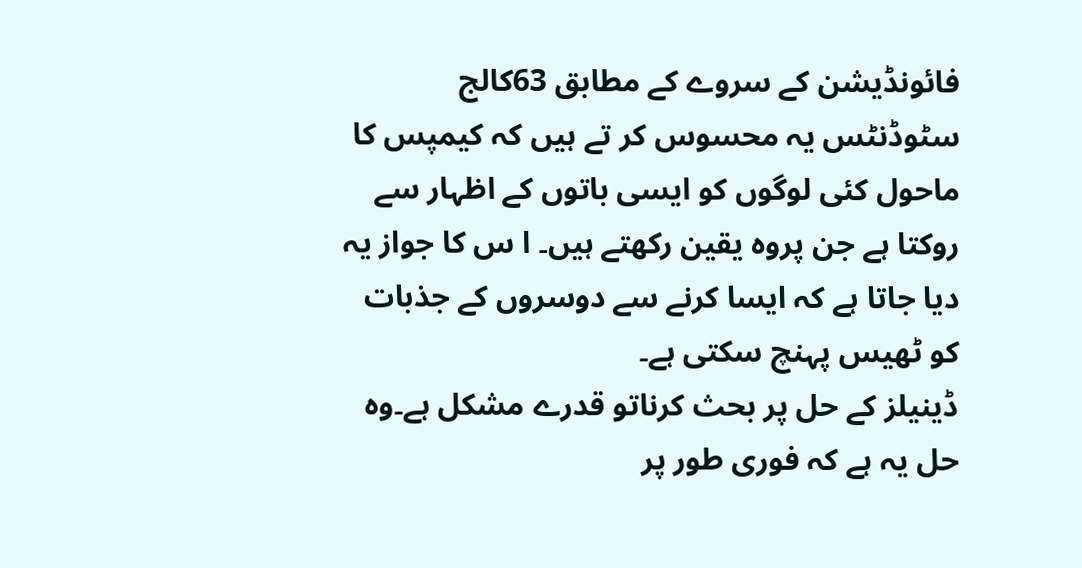فائونڈیشن کے سروے کے مطابق 63کالج سٹوڈنٹس یہ محسوس کر تے ہیں کہ کیمپس کا ماحول کئی لوگوں کو ایسی باتوں کے اظہار سے روکتا ہے جن پروہ یقین رکھتے ہیں۔ ا س کا جواز یہ دیا جاتا ہے کہ ایسا کرنے سے دوسروں کے جذبات کو ٹھیس پہنچ سکتی ہے۔
ڈینیلز کے حل پر بحث کرناتو قدرے مشکل ہے۔وہ حل یہ ہے کہ فوری طور پر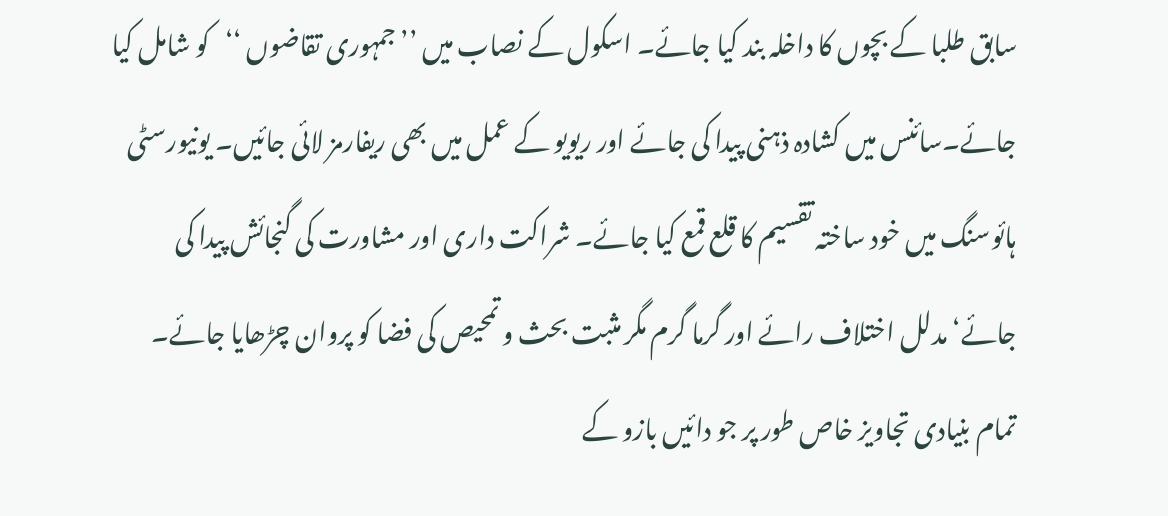سابق طلبا کے بچوں کا داخلہ بند کیا جائے۔ اسکول کے نصاب میں ’’جمہوری تقاضوں ‘‘کو شامل کیا جائے۔سائنس میں کشادہ ذہنی پیدا کی جائے اور ریویو کے عمل میں بھی ریفارمز لائی جائیں۔ یونیورسٹی ہائوسنگ میں خود ساختہ تقسیم کا قلع قمع کیا جائے۔ شراکت داری اور مشاورت کی گنجائش پیدا کی جائے‘ مدلل اختلاف رائے اور گرما گرم مگر مثبت بحث و تمحیص کی فضا کو پروان چڑھایا جائے۔ تمام بنیادی تجاویز خاص طور پر جو دائیں بازو کے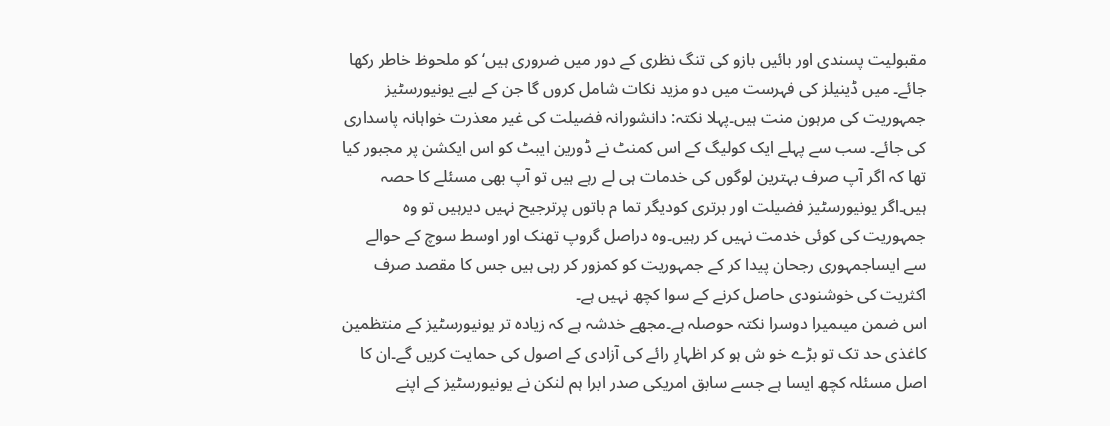مقبولیت پسندی اور بائیں بازو کی تنگ نظری کے دور میں ضروری ہیں‘ کو ملحوظ خاطر رکھا جائے۔ میں ڈینیلز کی فہرست میں دو مزید نکات شامل کروں گا جن کے لیے یونیورسٹیز جمہوریت کی مرہون منت ہیں۔پہلا نکتہ: دانشورانہ فضیلت کی غیر معذرت خواہانہ پاسداری کی جائے۔ سب سے پہلے ایک کولیگ کے اس کمنٹ نے ڈورین ایبٹ کو اس ایکشن پر مجبور کیا تھا کہ اگر آپ صرف بہترین لوگوں کی خدمات ہی لے رہے ہیں تو آپ بھی مسئلے کا حصہ ہیں۔اگر یونیورسٹیز فضیلت اور برتری کودیگر تما م باتوں پرترجیح نہیں دیرہیں تو وہ جمہوریت کی کوئی خدمت نہیں کر رہیں۔وہ دراصل گروپ تھنک اور اوسط سوچ کے حوالے سے ایساجمہوری رجحان پیدا کر کے جمہوریت کو کمزور کر رہی ہیں جس کا مقصد صرف اکثریت کی خوشنودی حاصل کرنے کے سوا کچھ نہیں ہے۔
اس ضمن میںمیرا دوسرا نکتہ حوصلہ ہے۔مجھے خدشہ ہے کہ زیادہ تر یونیورسٹیز کے منتظمین کاغذی حد تک تو بڑے خو ش ہو کر اظہارِ رائے کی آزادی کے اصول کی حمایت کریں گے۔ان کا اصل مسئلہ کچھ ایسا ہے جسے سابق امریکی صدر ابرا ہم لنکن نے یونیورسٹیز کے اپنے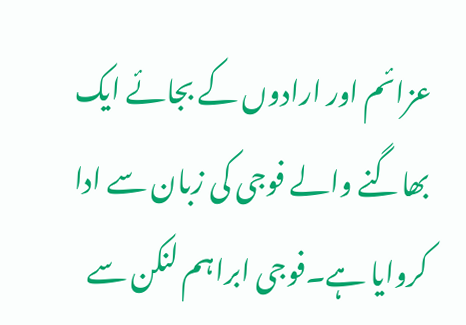عزائم اور ارادوں کے بجائے ایک بھاگنے والے فوجی کی زبان سے ادا کروایا ہے۔فوجی ابراہم لنکن سے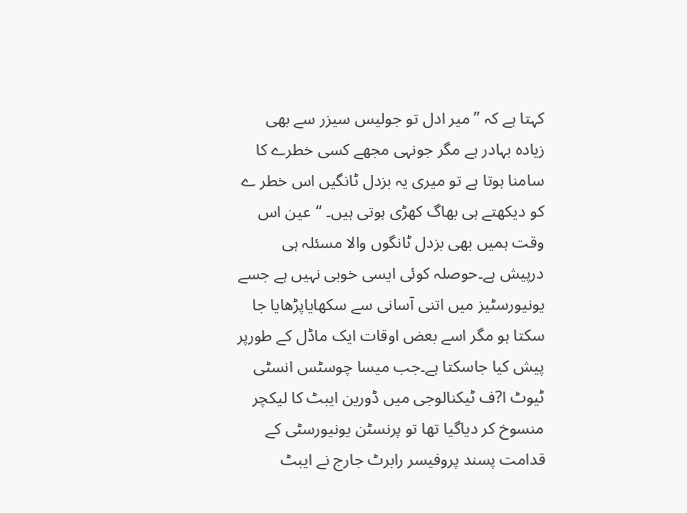کہتا ہے کہ ’’ میر ادل تو جولیس سیزر سے بھی زیادہ بہادر ہے مگر جونہی مجھے کسی خطرے کا سامنا ہوتا ہے تو میری یہ بزدل ٹانگیں اس خطر ے کو دیکھتے ہی بھاگ کھڑی ہوتی ہیں۔ ‘‘عین اس وقت ہمیں بھی بزدل ٹانگوں والا مسئلہ ہی درپیش ہے۔حوصلہ کوئی ایسی خوبی نہیں ہے جسے یونیورسٹیز میں اتنی آسانی سے سکھایاپڑھایا جا سکتا ہو مگر اسے بعض اوقات ایک ماڈل کے طورپر پیش کیا جاسکتا ہے۔جب میسا چوسٹس انسٹی ٹیوٹ ا?ف ٹیکنالوجی میں ڈورین ایبٹ کا لیکچر منسوخ کر دیاگیا تھا تو پرنسٹن یونیورسٹی کے قدامت پسند پروفیسر رابرٹ جارج نے ایبٹ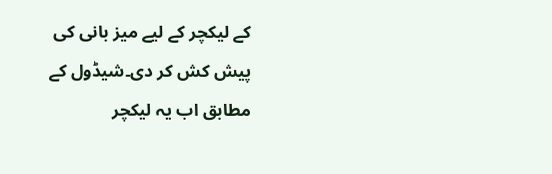کے لیکچر کے لیے میز بانی کی پیش کش کر دی۔شیڈول کے مطابق اب یہ لیکچر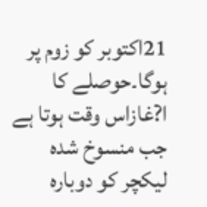21اکتوبر کو زوم پر ہوگا۔حوصلے کا ا?غازاس وقت ہوتا ہے جب منسوخ شدہ لیکچر کو دوبارہ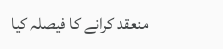منعقد کرانے کا فیصلہ کیا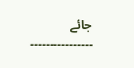جائے
۔۔۔۔۔۔۔۔۔۔۔۔۔۔۔۔